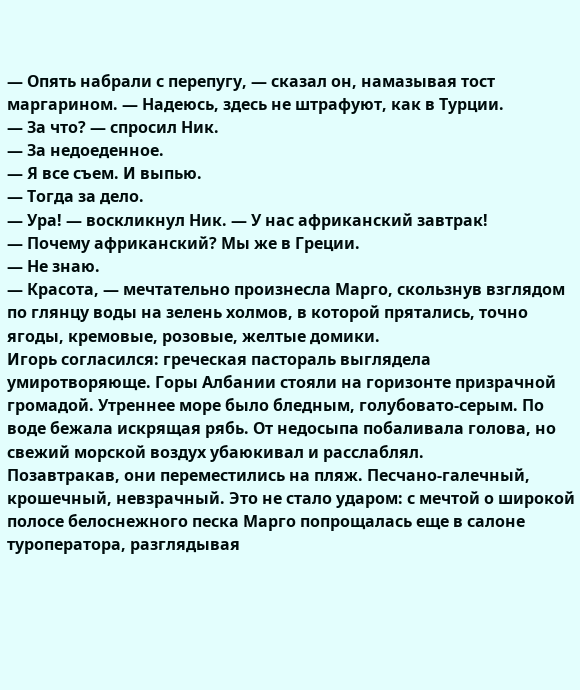— Опять набрали с перепугу, — сказал он, намазывая тост маргарином. — Надеюсь, здесь не штрафуют, как в Турции.
— За что? — спросил Ник.
— За недоеденное.
— Я все съем. И выпью.
— Тогда за дело.
— Ура! — воскликнул Ник. — У нас африканский завтрак!
— Почему африканский? Мы же в Греции.
— Не знаю.
— Красота, — мечтательно произнесла Марго, скользнув взглядом по глянцу воды на зелень холмов, в которой прятались, точно ягоды, кремовые, розовые, желтые домики.
Игорь согласился: греческая пастораль выглядела умиротворяюще. Горы Албании стояли на горизонте призрачной громадой. Утреннее море было бледным, голубовато-серым. По воде бежала искрящая рябь. От недосыпа побаливала голова, но свежий морской воздух убаюкивал и расслаблял.
Позавтракав, они переместились на пляж. Песчано-галечный, крошечный, невзрачный. Это не стало ударом: с мечтой о широкой полосе белоснежного песка Марго попрощалась еще в салоне туроператора, разглядывая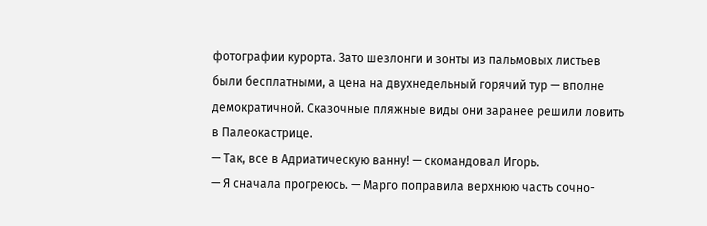фотографии курорта. Зато шезлонги и зонты из пальмовых листьев были бесплатными, а цена на двухнедельный горячий тур — вполне демократичной. Сказочные пляжные виды они заранее решили ловить в Палеокастрице.
— Так, все в Адриатическую ванну! — скомандовал Игорь.
— Я сначала прогреюсь. — Марго поправила верхнюю часть сочно-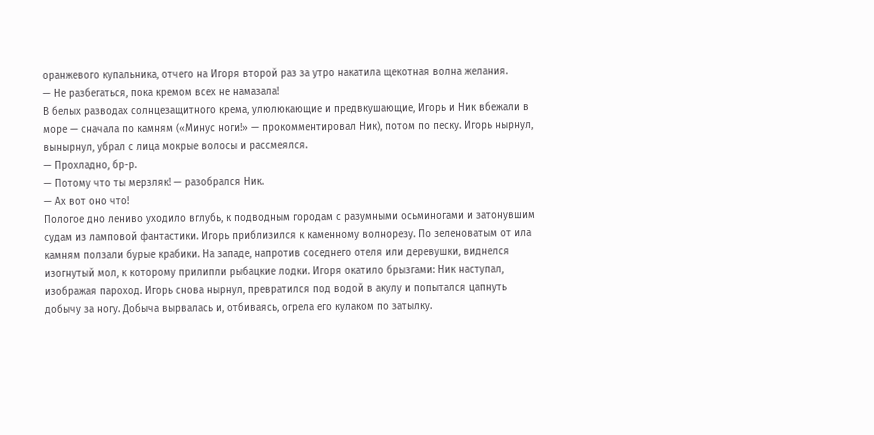оранжевого купальника, отчего на Игоря второй раз за утро накатила щекотная волна желания.
— Не разбегаться, пока кремом всех не намазала!
В белых разводах солнцезащитного крема, улюлюкающие и предвкушающие, Игорь и Ник вбежали в море — сначала по камням («Минус ноги!» — прокомментировал Ник), потом по песку. Игорь нырнул, вынырнул, убрал с лица мокрые волосы и рассмеялся.
— Прохладно, бр-р.
— Потому что ты мерзляк! — разобрался Ник.
— Ах вот оно что!
Пологое дно лениво уходило вглубь, к подводным городам с разумными осьминогами и затонувшим судам из ламповой фантастики. Игорь приблизился к каменному волнорезу. По зеленоватым от ила камням ползали бурые крабики. На западе, напротив соседнего отеля или деревушки, виднелся изогнутый мол, к которому прилипли рыбацкие лодки. Игоря окатило брызгами: Ник наступал, изображая пароход. Игорь снова нырнул, превратился под водой в акулу и попытался цапнуть добычу за ногу. Добыча вырвалась и, отбиваясь, огрела его кулаком по затылку.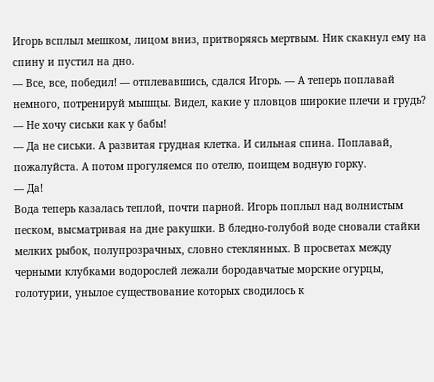Игорь всплыл мешком, лицом вниз, притворяясь мертвым. Ник скакнул ему на спину и пустил на дно.
— Все, все, победил! — отплевавшись, сдался Игорь. — А теперь поплавай немного, потренируй мышцы. Видел, какие у пловцов широкие плечи и грудь?
— Не хочу сиськи как у бабы!
— Да не сиськи. А развитая грудная клетка. И сильная спина. Поплавай, пожалуйста. А потом прогуляемся по отелю, поищем водную горку.
— Да!
Вода теперь казалась теплой, почти парной. Игорь поплыл над волнистым песком, высматривая на дне ракушки. В бледно-голубой воде сновали стайки мелких рыбок, полупрозрачных, словно стеклянных. В просветах между черными клубками водорослей лежали бородавчатые морские огурцы, голотурии, унылое существование которых сводилось к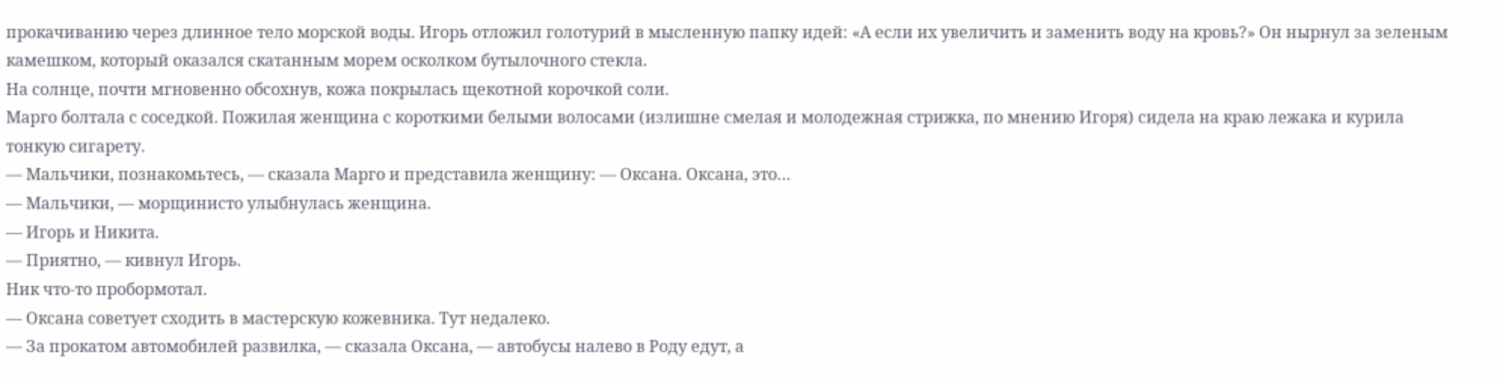прокачиванию через длинное тело морской воды. Игорь отложил голотурий в мысленную папку идей: «А если их увеличить и заменить воду на кровь?» Он нырнул за зеленым камешком, который оказался скатанным морем осколком бутылочного стекла.
На солнце, почти мгновенно обсохнув, кожа покрылась щекотной корочкой соли.
Марго болтала с соседкой. Пожилая женщина с короткими белыми волосами (излишне смелая и молодежная стрижка, по мнению Игоря) сидела на краю лежака и курила тонкую сигарету.
— Мальчики, познакомьтесь, — сказала Марго и представила женщину: — Оксана. Оксана, это…
— Мальчики, — морщинисто улыбнулась женщина.
— Игорь и Никита.
— Приятно, — кивнул Игорь.
Ник что-то пробормотал.
— Оксана советует сходить в мастерскую кожевника. Тут недалеко.
— За прокатом автомобилей развилка, — сказала Оксана, — автобусы налево в Роду едут, а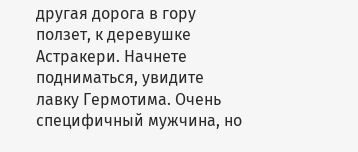другая дорога в гору ползет, к деревушке Астракери. Начнете подниматься, увидите лавку Гермотима. Очень специфичный мужчина, но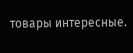товары интересные.